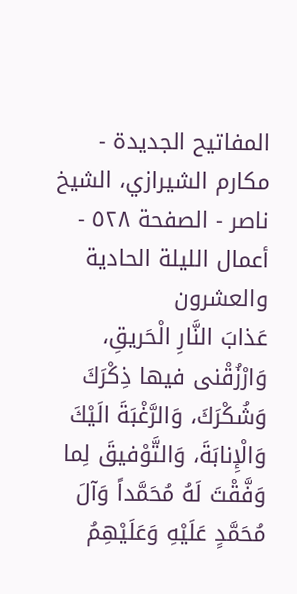المفاتيح الجديدة - مكارم الشيرازي، الشيخ ناصر - الصفحة ٥٢٨ - أعمال الليلة الحادية والعشرون
عَذابَ النَّارِ الْحَريقِ، وَارْزُقْنى فيها ذِكْرَكَ وَشُكْرَكَ، وَالرَّغْبَةَ الَيْكَ وَالْإِنابَةَ، وَالتَّوْفيقَ لِما وَفَّقْتَ لَهُ مُحَمَّداً وَآلَ مُحَمَّدٍ عَلَيْهِ وَعَلَيْهِمُ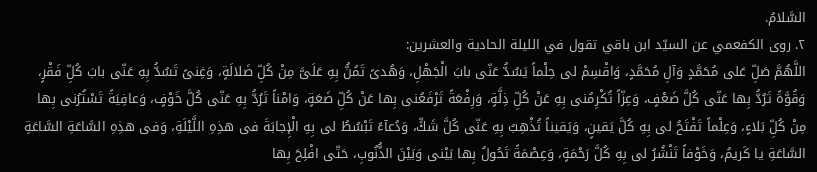السَّلامُ.
٢. روى الكفعمي عن السيّد ابن باقي تقول في الليلة الحادية والعشرين:
اللَّهُمَّ صَلِّ عَلى مُحَمَّدٍ وَآلِ مُحَمَّدٍ، وَاقْسِمْ لى حِلْماً يَسُدُّ عَنّى بابَ الْجَهْلِ، وَهُدىً تَمُنُّ بِهِ عَلَىَّ مِنْ كُلِّ ضَلالَةٍ، وَغِنىً تَسُدُّ بِهِ عَنّى بابَ كُلِّ فَقْرٍ، وَقُوَّةً تَرُدُّ بِها عَنّى كُلَّ ضَعْفٍ، وَعِزّاً تُكْرِمُنى بِهِ عَنْ كُلِّ ذِلَّةٍ، وَرِفْعَةً تَرْفَعُنى بِها عَنْ كُلِّ ضَعَةٍ، وَامْناً تَرُدُّ بِهِ عَنّى كُلَّ خَوْفٍ، وَعافِيَةً تَسْتُرُنى بِها مِنْ كُلِّ بَلاءٍ، وَعِلْماً تَفْتَحُ لى بِهِ كُلَّ يَقينٍ، وَيَقيناً تُذْهِبُ بِهِ عَنّى كُلَّ شَكٍّ، وَدُعآءً تَبْسُطُ لى بِهِ الْإِجابَةَ فى هذِهِ اللَّيْلَةِ، وَفى هذِهِ السَّاعَةِ السَّاعَةِ السَّاعَةِ يا كَريمُ، وَخَوْفاً تَنْشُرُ لى بِهِ كُلَّ رَحْمَةٍ، وَعِصْمَةً تَحُولُ بِها بَيْنى وَبَيْنَ الذُّنُوبِ، حَتّى افْلِحَ بِها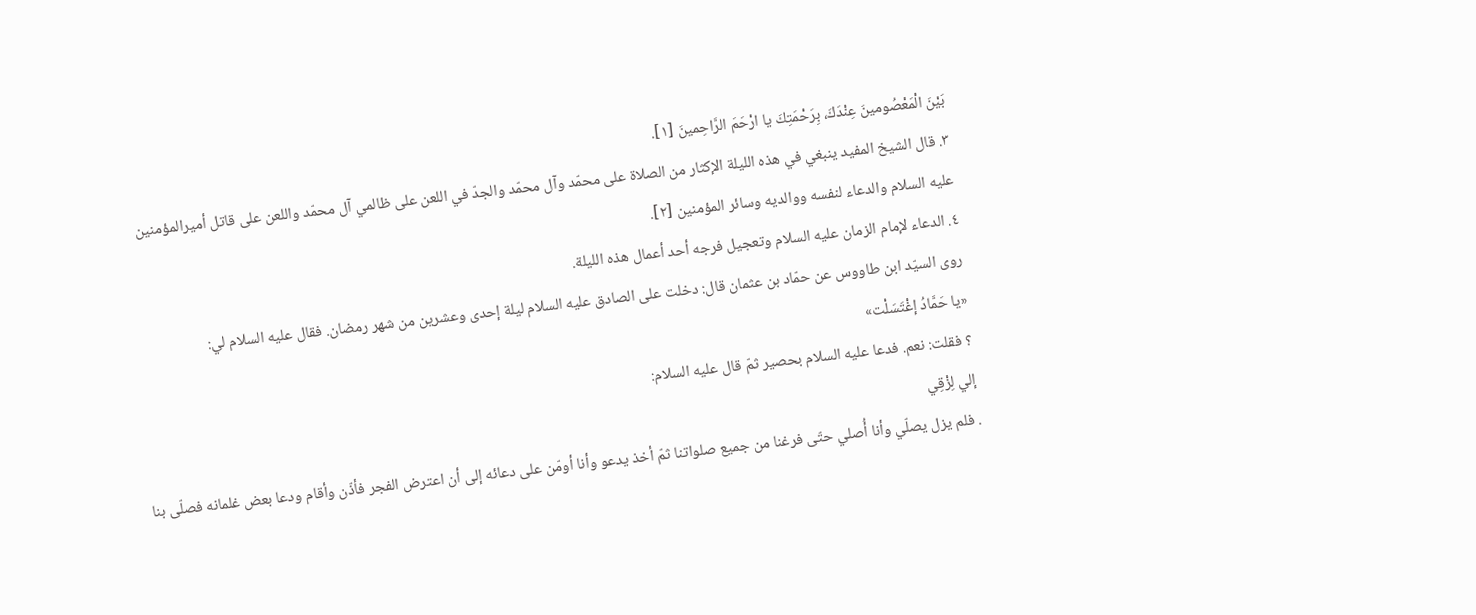بَيْنَ الْمَعْصُومينَ عِنْدَكَ، بِرَحْمَتِكَ يا ارْحَمَ الرَّاحِمينَ [١].
٣. قال الشيخ المفيد ينبغي في هذه الليلة الإكثار من الصلاة على محمّد وآل محمّد والجدّ في اللعن على ظالمي آل محمّد واللعن على قاتل أميرالمؤمنين عليه السلام والدعاء لنفسه ووالديه وسائر المؤمنين [٢].
٤. الدعاء لإمام الزمان عليه السلام وتعجيل فرجه أحد أعمال هذه الليلة.
روى السيّد ابن طاووس عن حمّاد بن عثمان قال: دخلت على الصادق عليه السلام ليلة إحدى وعشرين من شهر رمضان. فقال عليه السلام لي:
«يا حَمَّادُ إغْتَسَلْت»
؟ فقلت: نعم. فدعا عليه السلام بحصير ثمّ قال عليه السلام:
إلي لِزْقِي
. فلم يزل يصلّي وأنا أُصلي حتّى فرغنا من جميع صلواتنا ثمّ أخذ يدعو وأنا أومّن على دعائه إلى أن اعترض الفجر فأذّن وأقام ودعا بعض غلمانه فصلّى بنا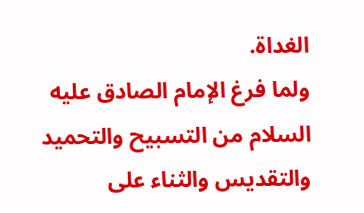الغداة.
ولما فرغ الإمام الصادق عليه السلام من التسبيح والتحميد والتقديس والثناء على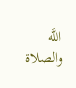اللَّه والصلاة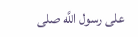على رسول اللَّه صلى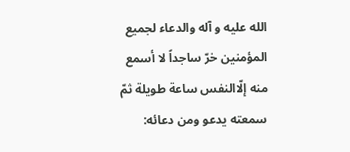الله عليه و آله والدعاء لجميع المؤمنين خرّ ساجداً لا أسمع منه إلّاالنفس ساعة طويلة ثمّ سمعته يدعو ومن دعائه: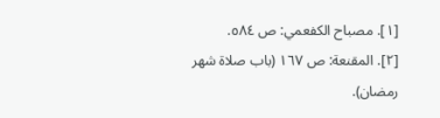[١]. مصباح الكفعمي: ص ٥٨٤.
[٢]. المقنعة: ص ١٦٧ (باب صلاة شهر رمضان).